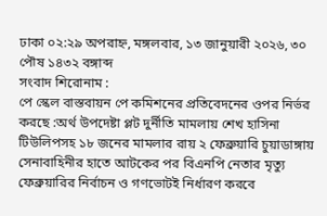ঢাকা ০২:২৯ অপরাহ্ন, মঙ্গলবার, ১৩ জানুয়ারী ২০২৬, ৩০ পৌষ ১৪৩২ বঙ্গাব্দ
সংবাদ শিরোনাম :
পে স্কেল বাস্তবায়ন পে কমিশনের প্রতিবেদনের ওপর নির্ভর করছে :অর্থ উপদেষ্টা প্লট দুর্নীতি মামলায় শেখ হাসিনা টিউলিপসহ ১৮ জনের মামলার রায় ২ ফেব্রুয়ারি চুয়াডাঙ্গায় সেনাবাহিনীর হাতে আটকের পর বিএনপি নেতার মৃত্যু ফেব্রুয়ারির নির্বাচন ও গণভোটই নির্ধারণ করবে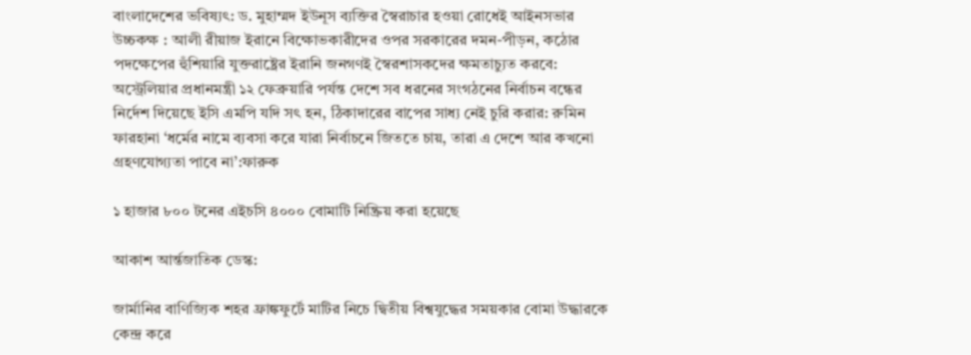বাংলাদেশের ভবিষ্যৎ: ড. মুহাম্মদ ইউনূস ব্যক্তির স্বৈরাচার হওয়া রোধেই আইনসভার উচ্চকক্ষ : আলী রীয়াজ ইরানে বিক্ষোভকারীদের ওপর সরকারের দমন-পীড়ন, কঠোর পদক্ষেপের হুঁশিয়ারি যুক্তরাষ্ট্রের ইরানি জনগণই স্বৈরশাসকদের ক্ষমতাচ্যুত করবে: অস্ট্রেলিয়ার প্রধানমন্ত্রী ১২ ফেব্রুয়ারি পর্যন্ত দেশে সব ধরনের সংগঠনের নির্বাচন বন্ধের নির্দেশ দিয়েছে ইসি এমপি যদি সৎ হন, ঠিকাদারের বাপের সাধ্য নেই চুরি করার: রুমিন ফারহানা ‘ধর্মের নামে ব্যবসা করে যারা নির্বাচনে জিততে চায়, তারা এ দেশে আর কখনো গ্রহণযোগ্যতা পাবে না’:ফারুক

১ হাজার ৮০০ টনের এইচসি ৪০০০ বোমাটি নিষ্ক্রিয় করা হয়েছে

আকাশ আর্ন্তজাতিক ডেস্ক:

জার্মানির বাণিজ্যিক শহর ফ্রাঙ্কফুর্টে মাটির নিচে দ্বিতীয় বিশ্বযুদ্ধের সময়কার বোমা উদ্ধারকে কেন্দ্র করে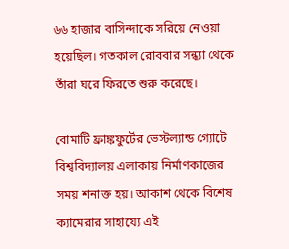৬৬ হাজার বাসিন্দাকে সরিয়ে নেওয়া হয়েছিল। গতকাল রোববার সন্ধ্যা থেকে তাঁরা ঘরে ফিরতে শুরু করেছে।

বোমাটি ফ্রাঙ্কফুর্টের ভেস্টল্যান্ড গ্যোটে বিশ্ববিদ্যালয় এলাকায় নির্মাণকাজের সময় শনাক্ত হয়। আকাশ থেকে বিশেষ ক্যামেরার সাহায্যে এই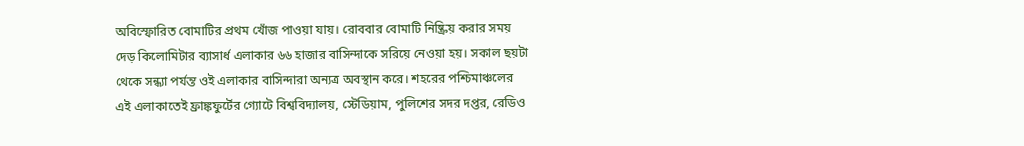অবিস্ফোরিত বোমাটির প্রথম খোঁজ পাওয়া যায়। রোববার বোমাটি নিষ্ক্রিয় করার সময় দেড় কিলোমিটার ব্যাসার্ধ এলাকার ৬৬ হাজার বাসিন্দাকে সরিয়ে নেওয়া হয়। সকাল ছয়টা থেকে সন্ধ্যা পর্যন্ত ওই এলাকার বাসিন্দারা অন্যত্র অবস্থান করে। শহরের পশ্চিমাঞ্চলের এই এলাকাতেই ফ্রাঙ্কফুর্টের গ্যোটে বিশ্ববিদ্যালয়, স্টেডিয়াম, পুলিশের সদর দপ্তর, রেডিও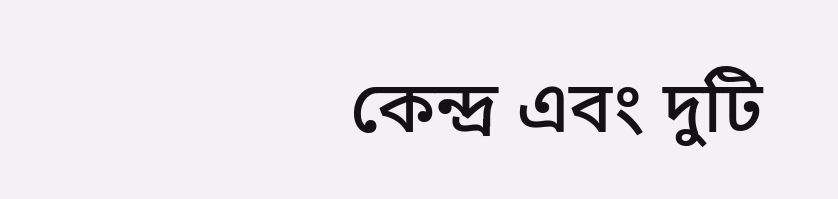কেন্দ্র এবং দুটি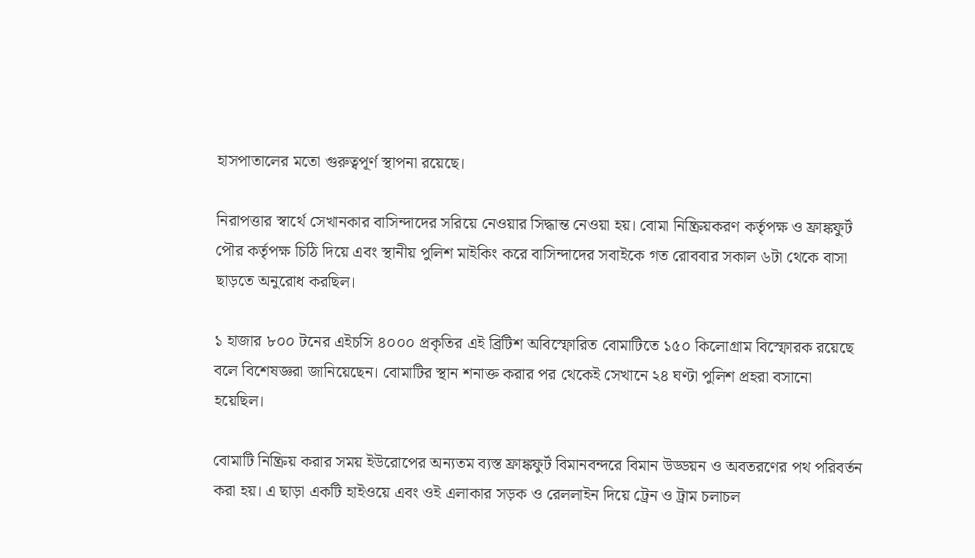হাসপাতালের মতো গুরুত্বপূর্ণ স্থাপনা রয়েছে।

নিরাপত্তার স্বার্থে সেখানকার বাসিন্দাদের সরিয়ে নেওয়ার সিদ্ধান্ত নেওয়া হয়। বোমা নিষ্ক্রিয়করণ কর্তৃপক্ষ ও ফ্রাঙ্কফুর্ট পৌর কর্তৃপক্ষ চিঠি দিয়ে এবং স্থানীয় পুলিশ মাইকিং করে বাসিন্দাদের সবাইকে গত রোববার সকাল ৬টা থেকে বাসা ছাড়তে অনুরোধ করছিল।

১ হাজার ৮০০ টনের এইচসি ৪০০০ প্রকৃতির এই ব্রিটিশ অবিস্ফোরিত বোমাটিতে ১৫০ কিলোগ্রাম বিস্ফোরক রয়েছে বলে বিশেষজ্ঞরা জানিয়েছেন। বোমাটির স্থান শনাক্ত করার পর থেকেই সেখানে ২৪ ঘণ্টা পুলিশ প্রহরা বসানো হয়েছিল।

বোমাটি নিষ্ক্রিয় করার সময় ইউরোপের অন্যতম ব্যস্ত ফ্রাঙ্কফুর্ট বিমানবন্দরে বিমান উড্ডয়ন ও অবতরণের পথ পরিবর্তন করা হয়। এ ছাড়া একটি হাইওয়ে এবং ওই এলাকার সড়ক ও রেললাইন দিয়ে ট্রেন ও ট্রাম চলাচল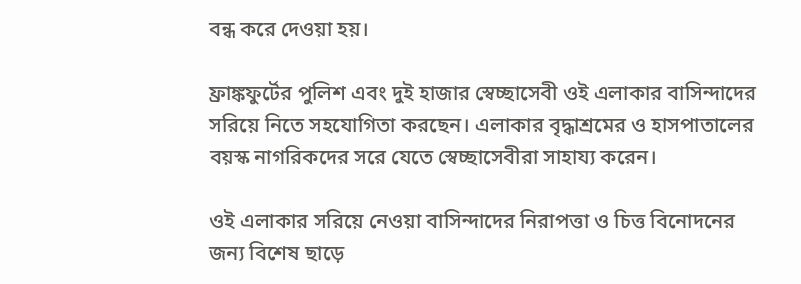বন্ধ করে দেওয়া হয়।

ফ্রাঙ্কফুর্টের পুলিশ এবং দুই হাজার স্বেচ্ছাসেবী ওই এলাকার বাসিন্দাদের সরিয়ে নিতে সহযোগিতা করছেন। এলাকার বৃদ্ধাশ্রমের ও হাসপাতালের বয়স্ক নাগরিকদের সরে যেতে স্বেচ্ছাসেবীরা সাহায্য করেন।

ওই এলাকার সরিয়ে নেওয়া বাসিন্দাদের নিরাপত্তা ও চিত্ত বিনোদনের জন্য বিশেষ ছাড়ে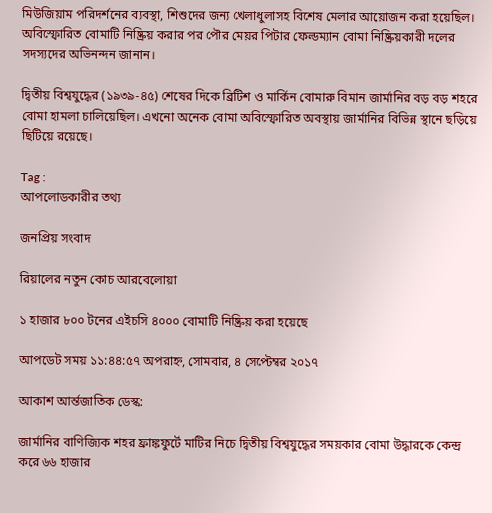মিউজিয়াম পরিদর্শনের ব্যবস্থা, শিশুদের জন্য খেলাধুলাসহ বিশেষ মেলার আয়োজন করা হয়েছিল। অবিস্ফোরিত বোমাটি নিষ্ক্রিয় করার পর পৌর মেয়র পিটার ফেল্ডম্যান বোমা নিষ্ক্রিয়কারী দলের সদস্যদের অভিনন্দন জানান।

দ্বিতীয় বিশ্বযুদ্ধের (১৯৩৯-৪৫) শেষের দিকে ব্রিটিশ ও মার্কিন বোমারু বিমান জার্মানির বড় বড় শহরে বোমা হামলা চালিয়েছিল। এখনো অনেক বোমা অবিস্ফোরিত অবস্থায় জার্মানির বিভিন্ন স্থানে ছড়িয়ে ছিটিয়ে রয়েছে।

Tag :
আপলোডকারীর তথ্য

জনপ্রিয় সংবাদ

রিয়ালের নতুন কোচ আরবেলোয়া

১ হাজার ৮০০ টনের এইচসি ৪০০০ বোমাটি নিষ্ক্রিয় করা হয়েছে

আপডেট সময় ১১:৪৪:৫৭ অপরাহ্ন, সোমবার, ৪ সেপ্টেম্বর ২০১৭

আকাশ আর্ন্তজাতিক ডেস্ক:

জার্মানির বাণিজ্যিক শহর ফ্রাঙ্কফুর্টে মাটির নিচে দ্বিতীয় বিশ্বযুদ্ধের সময়কার বোমা উদ্ধারকে কেন্দ্র করে ৬৬ হাজার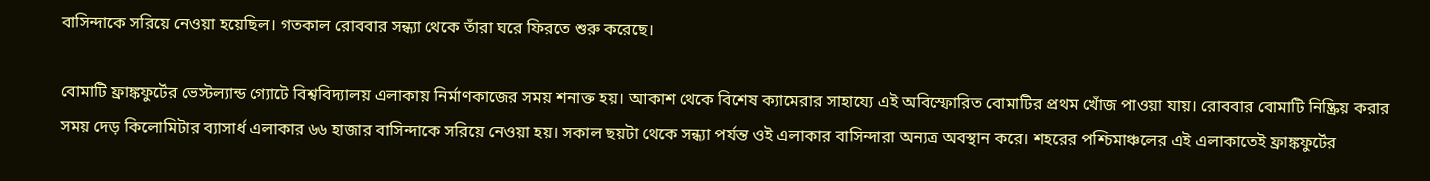বাসিন্দাকে সরিয়ে নেওয়া হয়েছিল। গতকাল রোববার সন্ধ্যা থেকে তাঁরা ঘরে ফিরতে শুরু করেছে।

বোমাটি ফ্রাঙ্কফুর্টের ভেস্টল্যান্ড গ্যোটে বিশ্ববিদ্যালয় এলাকায় নির্মাণকাজের সময় শনাক্ত হয়। আকাশ থেকে বিশেষ ক্যামেরার সাহায্যে এই অবিস্ফোরিত বোমাটির প্রথম খোঁজ পাওয়া যায়। রোববার বোমাটি নিষ্ক্রিয় করার সময় দেড় কিলোমিটার ব্যাসার্ধ এলাকার ৬৬ হাজার বাসিন্দাকে সরিয়ে নেওয়া হয়। সকাল ছয়টা থেকে সন্ধ্যা পর্যন্ত ওই এলাকার বাসিন্দারা অন্যত্র অবস্থান করে। শহরের পশ্চিমাঞ্চলের এই এলাকাতেই ফ্রাঙ্কফুর্টের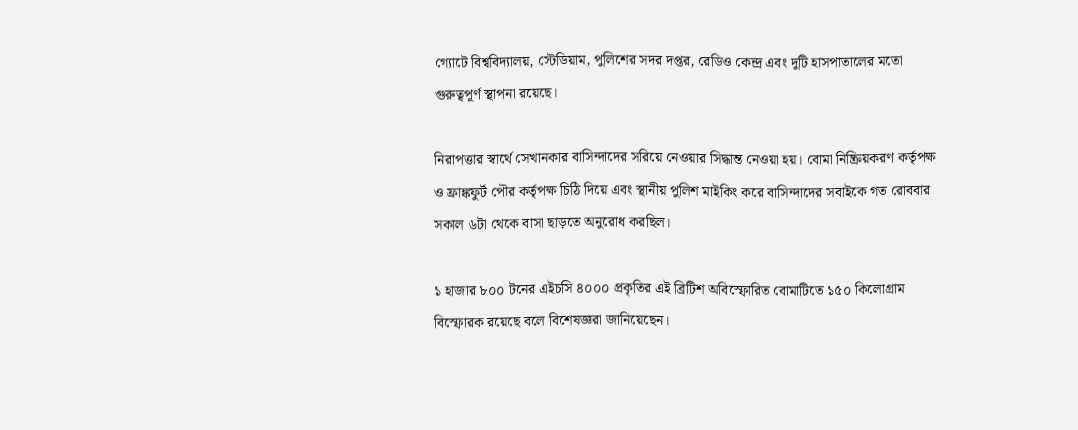গ্যোটে বিশ্ববিদ্যালয়, স্টেডিয়াম, পুলিশের সদর দপ্তর, রেডিও কেন্দ্র এবং দুটি হাসপাতালের মতো গুরুত্বপূর্ণ স্থাপনা রয়েছে।

নিরাপত্তার স্বার্থে সেখানকার বাসিন্দাদের সরিয়ে নেওয়ার সিদ্ধান্ত নেওয়া হয়। বোমা নিষ্ক্রিয়করণ কর্তৃপক্ষ ও ফ্রাঙ্কফুর্ট পৌর কর্তৃপক্ষ চিঠি দিয়ে এবং স্থানীয় পুলিশ মাইকিং করে বাসিন্দাদের সবাইকে গত রোববার সকাল ৬টা থেকে বাসা ছাড়তে অনুরোধ করছিল।

১ হাজার ৮০০ টনের এইচসি ৪০০০ প্রকৃতির এই ব্রিটিশ অবিস্ফোরিত বোমাটিতে ১৫০ কিলোগ্রাম বিস্ফোরক রয়েছে বলে বিশেষজ্ঞরা জানিয়েছেন।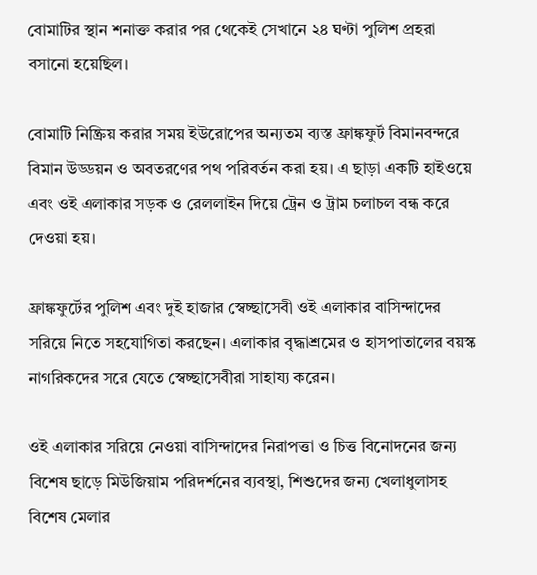বোমাটির স্থান শনাক্ত করার পর থেকেই সেখানে ২৪ ঘণ্টা পুলিশ প্রহরা বসানো হয়েছিল।

বোমাটি নিষ্ক্রিয় করার সময় ইউরোপের অন্যতম ব্যস্ত ফ্রাঙ্কফুর্ট বিমানবন্দরে বিমান উড্ডয়ন ও অবতরণের পথ পরিবর্তন করা হয়। এ ছাড়া একটি হাইওয়ে এবং ওই এলাকার সড়ক ও রেললাইন দিয়ে ট্রেন ও ট্রাম চলাচল বন্ধ করে দেওয়া হয়।

ফ্রাঙ্কফুর্টের পুলিশ এবং দুই হাজার স্বেচ্ছাসেবী ওই এলাকার বাসিন্দাদের সরিয়ে নিতে সহযোগিতা করছেন। এলাকার বৃদ্ধাশ্রমের ও হাসপাতালের বয়স্ক নাগরিকদের সরে যেতে স্বেচ্ছাসেবীরা সাহায্য করেন।

ওই এলাকার সরিয়ে নেওয়া বাসিন্দাদের নিরাপত্তা ও চিত্ত বিনোদনের জন্য বিশেষ ছাড়ে মিউজিয়াম পরিদর্শনের ব্যবস্থা, শিশুদের জন্য খেলাধুলাসহ বিশেষ মেলার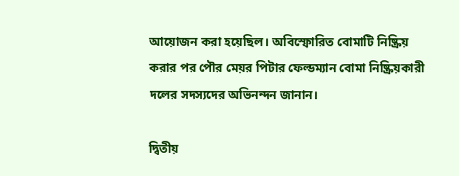আয়োজন করা হয়েছিল। অবিস্ফোরিত বোমাটি নিষ্ক্রিয় করার পর পৌর মেয়র পিটার ফেল্ডম্যান বোমা নিষ্ক্রিয়কারী দলের সদস্যদের অভিনন্দন জানান।

দ্বিতীয়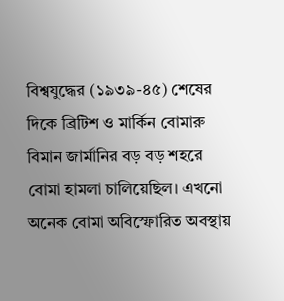বিশ্বযুদ্ধের (১৯৩৯-৪৫) শেষের দিকে ব্রিটিশ ও মার্কিন বোমারু বিমান জার্মানির বড় বড় শহরে বোমা হামলা চালিয়েছিল। এখনো অনেক বোমা অবিস্ফোরিত অবস্থায়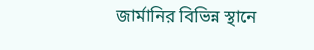জার্মানির বিভিন্ন স্থানে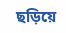ছড়িয়ে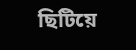ছিটিয়ে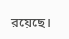রয়েছে।